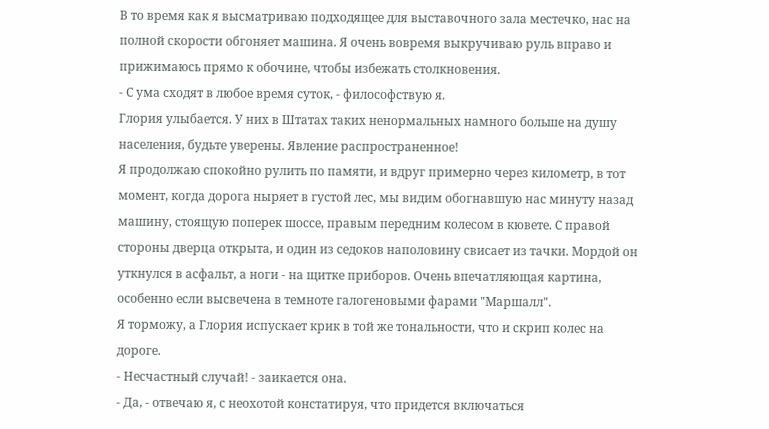В то время как я высматриваю подходящее для выставочного зала местечко, нас на полной скорости обгоняет машина. Я очень вовремя выкручиваю руль вправо и прижимаюсь прямо к обочине, чтобы избежать столкновения.
- С ума сходят в любое время суток, - философствую я.
Глория улыбается. У них в Штатах таких ненормальных намного больше на душу населения, будьте уверены. Явление распространенное!
Я продолжаю спокойно рулить по памяти, и вдруг примерно через километр, в тот момент, когда дорога ныряет в густой лес, мы видим обогнавшую нас минуту назад машину, стоящую поперек шоссе, правым передним колесом в кювете. С правой стороны дверца открыта, и один из седоков наполовину свисает из тачки. Мордой он уткнулся в асфальт, а ноги - на щитке приборов. Очень впечатляющая картина, особенно если высвечена в темноте галогеновыми фарами "Маршалл".
Я торможу, а Глория испускает крик в той же тональности, что и скрип колес на дороге.
- Несчастный случай! - заикается она.
- Да, - отвечаю я, с неохотой констатируя, что придется включаться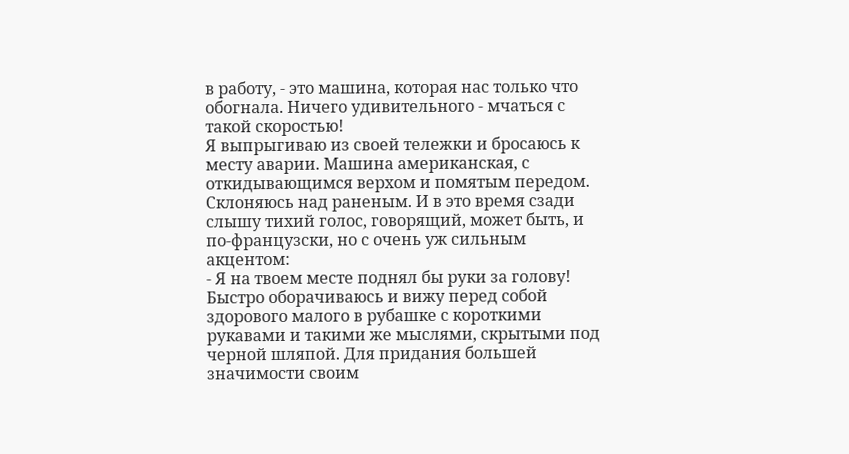в работу, - это машина, которая нас только что обогнала. Ничего удивительного - мчаться с такой скоростью!
Я выпрыгиваю из своей тележки и бросаюсь к месту аварии. Машина американская, с откидывающимся верхом и помятым передом.
Склоняюсь над раненым. И в это время сзади слышу тихий голос, говорящий, может быть, и по-французски, но с очень уж сильным акцентом:
- Я на твоем месте поднял бы руки за голову!
Быстро оборачиваюсь и вижу перед собой здорового малого в рубашке с короткими рукавами и такими же мыслями, скрытыми под черной шляпой. Для придания большей значимости своим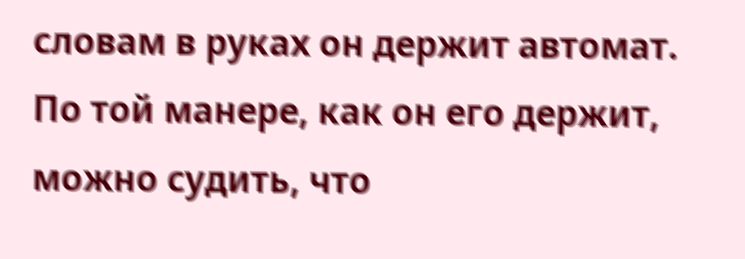словам в руках он держит автомат.
По той манере, как он его держит, можно судить, что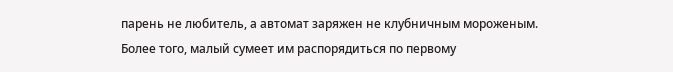парень не любитель, а автомат заряжен не клубничным мороженым. Более того, малый сумеет им распорядиться по первому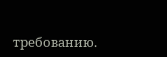требованию.